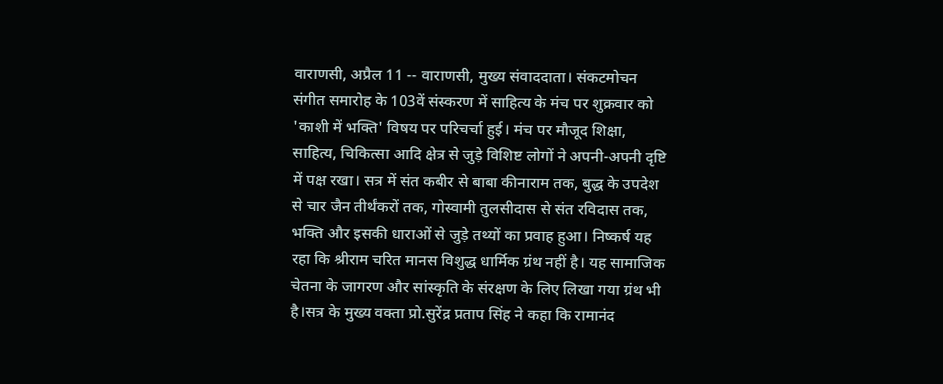वाराणसी, अप्रैल 11 -- वाराणसी, मुख्य संवाददाता। संकटमोचन संगीत समारोह के 103वें संस्करण में साहित्य के मंच पर शुक्रवार को 'काशी में भक्ति' विषय पर परिचर्चा हुई। मंच पर मौजूद शिक्षा, साहित्य, चिकित्सा आदि क्षेत्र से जुड़े विशिष्ट लोगों ने अपनी-अपनी दृष्टि में पक्ष रखा। सत्र में संत कबीर से बाबा कीनाराम तक, बुद्ध के उपदेश से चार जैन तीर्थंकरों तक, गोस्वामी तुलसीदास से संत रविदास तक, भक्ति और इसकी धाराओं से जुड़े तथ्यों का प्रवाह हुआ। निष्कर्ष यह रहा कि श्रीराम चरित मानस विशुद्ध धार्मिक ग्रंथ नहीं है। यह सामाजिक चेतना के जागरण और सांस्कृति के संरक्षण के लिए लिखा गया ग्रंथ भी है।सत्र के मुख्य वक्ता प्रो.सुरेंद्र प्रताप सिंह ने कहा कि रामानंद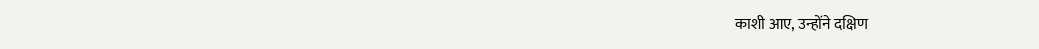काशी आए, उन्होंने दक्षिण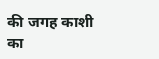की जगह काशी का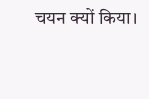चयन क्यों किया।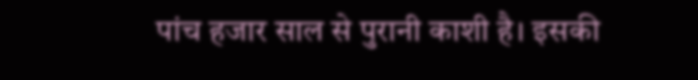पांच हजार साल से पुरानी काशी है। इसकी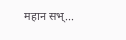महान सभ्...